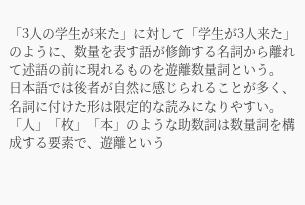「3人の学生が来た」に対して「学生が3人来た」のように、数量を表す語が修飾する名詞から離れて述語の前に現れるものを遊離数量詞という。
日本語では後者が自然に感じられることが多く、名詞に付けた形は限定的な読みになりやすい。「人」「枚」「本」のような助数詞は数量詞を構成する要素で、遊離という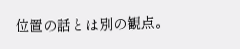位置の話とは別の観点。